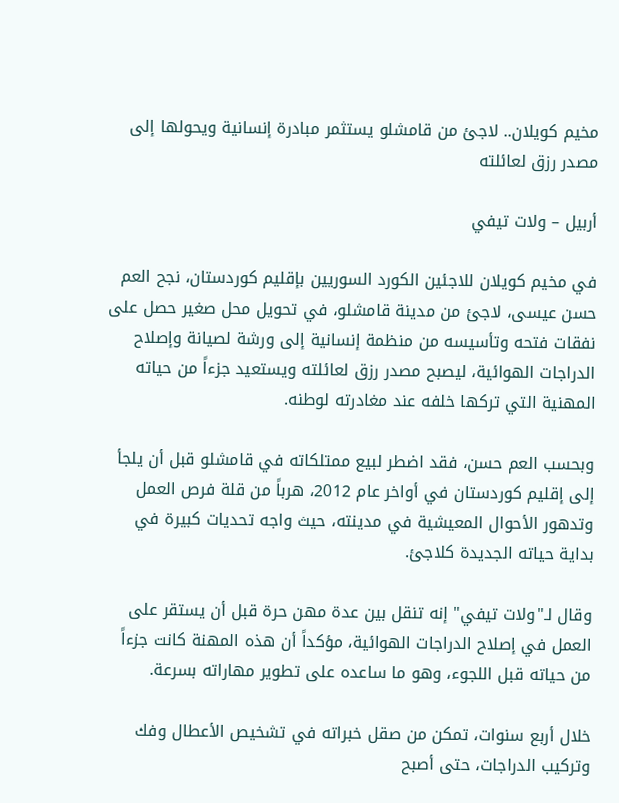مخيم كويلان.. لاجئ من قامشلو يستثمر مبادرة إنسانية ويحولها إلى مصدر رزق لعائلته

أربيل – ولات تيفي

في مخيم كويلان للاجئين الكورد السوريين بإقليم كوردستان، نجح العم حسن عيسى، لاجئ من مدينة قامشلو، في تحويل محل صغير حصل على نفقات فتحه وتأسيسه من منظمة إنسانية إلى ورشة لصيانة وإصلاح الدراجات الهوائية، ليصبح مصدر رزق لعائلته ويستعيد جزءاً من حياته المهنية التي تركها خلفه عند مغادرته لوطنه.

وبحسب العم حسن، فقد اضطر لبيع ممتلكاته في قامشلو قبل أن يلجأ إلى إقليم كوردستان في أواخر عام 2012، هرباً من قلة فرص العمل وتدهور الأحوال المعيشية في مدينته، حيث واجه تحديات كبيرة في بداية حياته الجديدة كلاجئ.

وقال لـ"ولات تيفي" إنه تنقل بين عدة مهن حرة قبل أن يستقر على العمل في إصلاح الدراجات الهوائية، مؤكداً أن هذه المهنة كانت جزءاً من حياته قبل اللجوء، وهو ما ساعده على تطوير مهاراته بسرعة.

خلال أربع سنوات، تمكن من صقل خبراته في تشخيص الأعطال وفك وتركيب الدراجات، حتى أصبح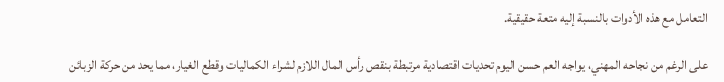التعامل مع هذه الأدوات بالنسبة إليه متعة حقيقية.

على الرغم من نجاحه المهني، يواجه العم حسن اليوم تحديات اقتصادية مرتبطة بنقص رأس المال اللازم لشراء الكماليات وقطع الغيار، مما يحد من حركة الزبائن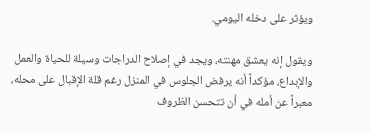ويؤثر على دخله اليومي.

ويقول إنه يعشق مهنته، ويجد في إصلاح الدراجات وسيلة للحياة والعمل والإبداع، مؤكداً أنه يرفض الجلوس في المنزل رغم قلة الإقبال على محله، معبراً عن أمله في أن تتحسن الظروف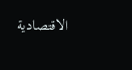الاقتصادية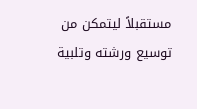مستقبلاً ليتمكن من توسيع ورشته وتلبية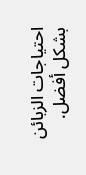احتياجات الزبائن بشكل أفضل.